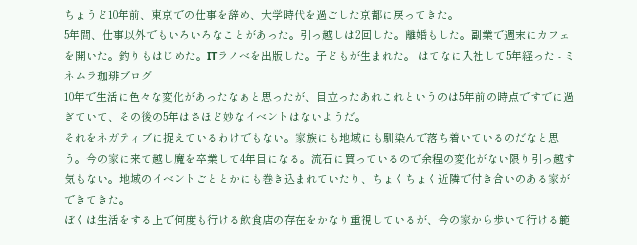ちょうど10年前、東京での仕事を辞め、大学時代を過ごした京都に戻ってきた。
5年間、仕事以外でもいろいろなことがあった。引っ越しは2回した。離婚もした。副業で週末にカフェを開いた。釣りもはじめた。ITラノベを出版した。子どもが生まれた。 はてなに入社して5年経った - ミネムラ珈琲ブログ
10年で生活に色々な変化があったなぁと思ったが、目立ったあれこれというのは5年前の時点ですでに過ぎていて、その後の5年はさほど妙なイベントはないようだ。
それをネガティブに捉えているわけでもない。家族にも地域にも馴染んで落ち着いているのだなと思う。今の家に来て越し魔を卒業して4年目になる。流石に買っているので余程の変化がない限り引っ越す気もない。地域のイベントごととかにも巻き込まれていたり、ちょくちょく近隣で付き合いのある家ができてきた。
ぼくは生活をする上で何度も行ける飲食店の存在をかなり重視しているが、今の家から歩いて行ける範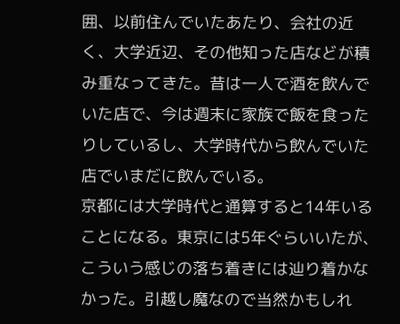囲、以前住んでいたあたり、会社の近く、大学近辺、その他知った店などが積み重なってきた。昔は一人で酒を飲んでいた店で、今は週末に家族で飯を食ったりしているし、大学時代から飲んでいた店でいまだに飲んでいる。
京都には大学時代と通算すると14年いることになる。東京には5年ぐらいいたが、こういう感じの落ち着きには辿り着かなかった。引越し魔なので当然かもしれ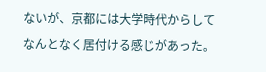ないが、京都には大学時代からしてなんとなく居付ける感じがあった。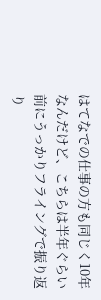はてなでの仕事の方も同じく10年なんだけど、こちらは半年ぐらい前にうっかりフライングで振り返り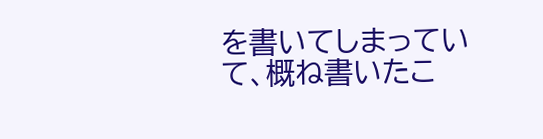を書いてしまっていて、概ね書いたこ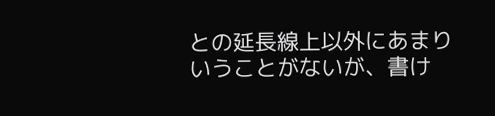との延長線上以外にあまりいうことがないが、書け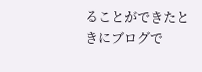ることができたときにブログで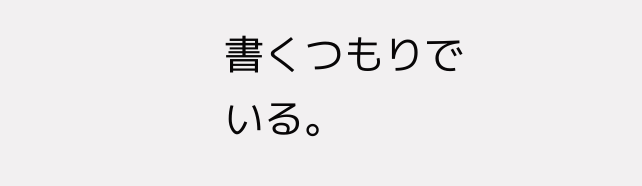書くつもりでいる。